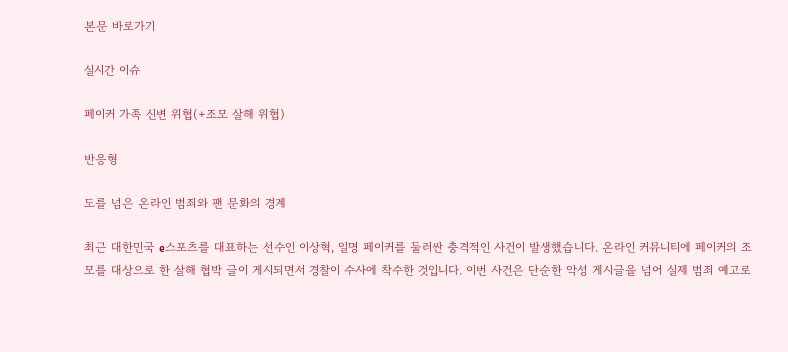본문 바로가기

실시간 이슈

페이커 가족 신변 위협(+조모 살해 위협)

반응형

도를 넘은 온라인 범죄와 팬 문화의 경계

최근 대한민국 e스포츠를 대표하는 선수인 이상혁, 일명 페이커를 둘러싼 충격적인 사건이 발생했습니다. 온라인 커뮤니티에 페이커의 조모를 대상으로 한 살해 협박 글이 게시되면서 경찰이 수사에 착수한 것입니다. 이번 사건은 단순한 악성 게시글을 넘어 실제 범죄 예고로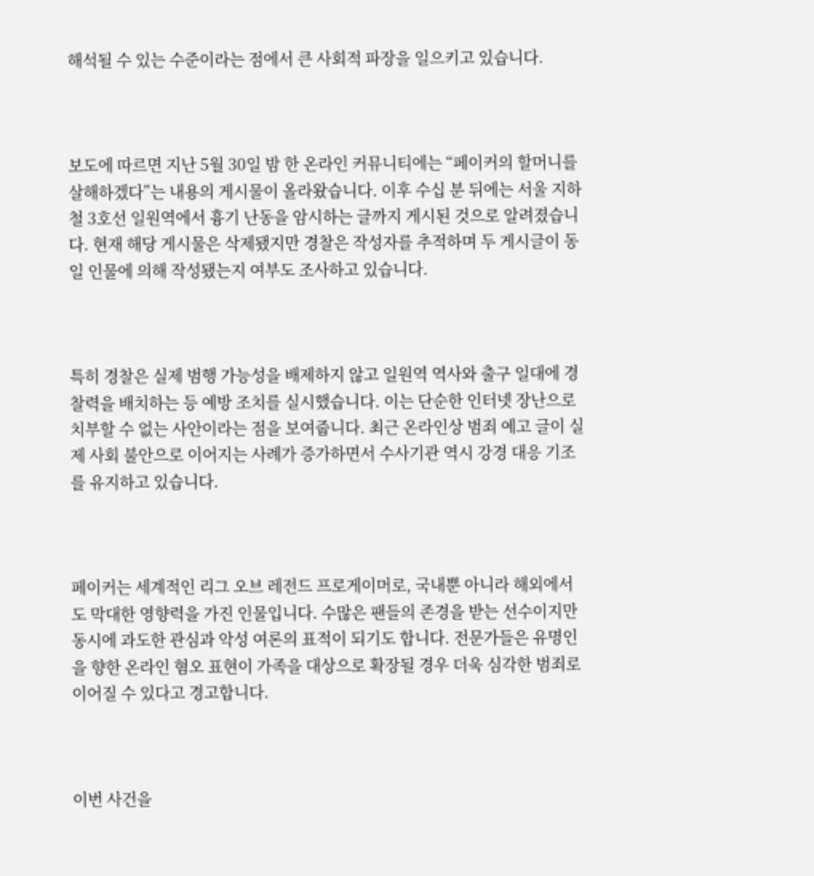해석될 수 있는 수준이라는 점에서 큰 사회적 파장을 일으키고 있습니다.



보도에 따르면 지난 5월 30일 밤 한 온라인 커뮤니티에는 “페이커의 할머니를 살해하겠다”는 내용의 게시물이 올라왔습니다. 이후 수십 분 뒤에는 서울 지하철 3호선 일원역에서 흉기 난동을 암시하는 글까지 게시된 것으로 알려졌습니다. 현재 해당 게시물은 삭제됐지만 경찰은 작성자를 추적하며 두 게시글이 동일 인물에 의해 작성됐는지 여부도 조사하고 있습니다.



특히 경찰은 실제 범행 가능성을 배제하지 않고 일원역 역사와 출구 일대에 경찰력을 배치하는 등 예방 조치를 실시했습니다. 이는 단순한 인터넷 장난으로 치부할 수 없는 사안이라는 점을 보여줍니다. 최근 온라인상 범죄 예고 글이 실제 사회 불안으로 이어지는 사례가 증가하면서 수사기관 역시 강경 대응 기조를 유지하고 있습니다.



페이커는 세계적인 리그 오브 레전드 프로게이머로, 국내뿐 아니라 해외에서도 막대한 영향력을 가진 인물입니다. 수많은 팬들의 존경을 받는 선수이지만 동시에 과도한 관심과 악성 여론의 표적이 되기도 합니다. 전문가들은 유명인을 향한 온라인 혐오 표현이 가족을 대상으로 확장될 경우 더욱 심각한 범죄로 이어질 수 있다고 경고합니다.



이번 사건을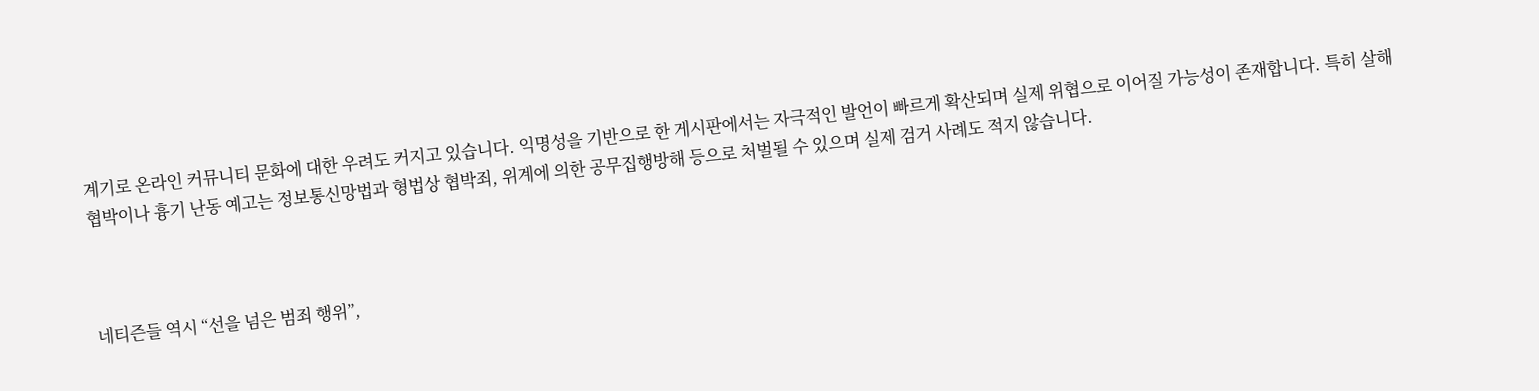계기로 온라인 커뮤니티 문화에 대한 우려도 커지고 있습니다. 익명성을 기반으로 한 게시판에서는 자극적인 발언이 빠르게 확산되며 실제 위협으로 이어질 가능성이 존재합니다. 특히 살해 협박이나 흉기 난동 예고는 정보통신망법과 형법상 협박죄, 위계에 의한 공무집행방해 등으로 처벌될 수 있으며 실제 검거 사례도 적지 않습니다.



네티즌들 역시 “선을 넘은 범죄 행위”,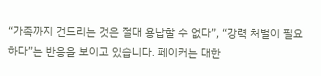“가족까지 건드리는 것은 절대 용납할 수 없다”, “강력 처벌이 필요하다”는 반응을 보이고 있습니다. 페이커는 대한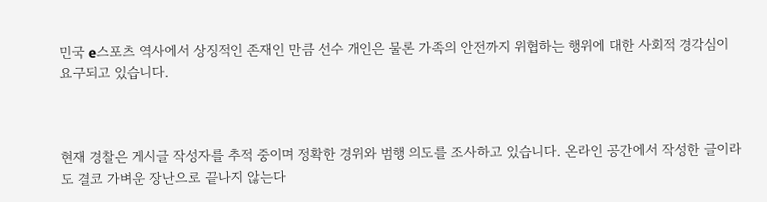민국 e스포츠 역사에서 상징적인 존재인 만큼 선수 개인은 물론 가족의 안전까지 위협하는 행위에 대한 사회적 경각심이 요구되고 있습니다.



현재 경찰은 게시글 작성자를 추적 중이며 정확한 경위와 범행 의도를 조사하고 있습니다. 온라인 공간에서 작성한 글이라도 결코 가벼운 장난으로 끝나지 않는다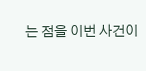는 점을 이번 사건이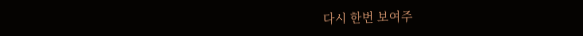다시 한번 보여주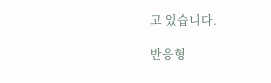고 있습니다.

반응형